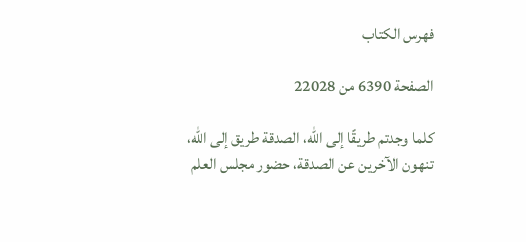فهرس الكتاب

الصفحة 6390 من 22028

كلما وجدتم طريقًا إلى الله، الصدقة طريق إلى الله، تنهون الآخرين عن الصدقة، حضور مجلس العلم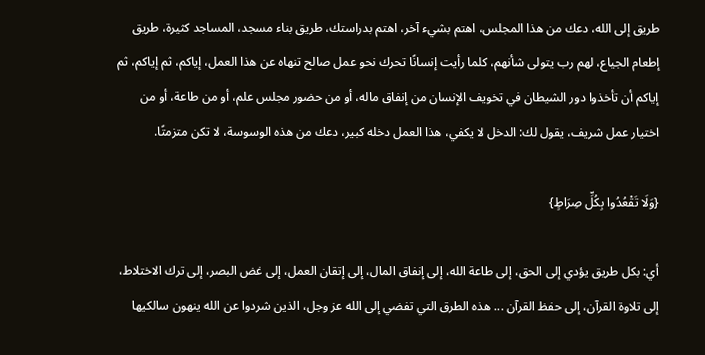طريق إلى الله، دعك من هذا المجلس، اهتم بشيء آخر، اهتم بدراستك، طريق بناء مسجد، المساجد كثيرة، طريق إطعام الجياع، لهم رب يتولى شأنهم، كلما رأيت إنسانًا تحرك نحو عمل صالح تنهاه عن هذا العمل، إياكم، ثم إياكم، ثم إياكم أن تأخذوا دور الشيطان في تخويف الإنسان من إنفاق ماله، أو من حضور مجلس علم، أو من طاعة، أو من اختيار عمل شريف، يقول لك: الدخل لا يكفي، هذا العمل دخله كبير، دعك من هذه الوسوسة، لا تكن متزمتًا.

{وَلَا تَقْعُدُوا بِكُلِّ صِرَاطٍ}

أي: بكل طريق يؤدي إلى الحق، إلى طاعة الله، إلى إنفاق المال، إلى إتقان العمل، إلى غض البصر، إلى ترك الاختلاط، إلى تلاوة القرآن، إلى حفظ القرآن ... هذه الطرق التي تفضي إلى الله عز وجل، الذين شردوا عن الله ينهون سالكيها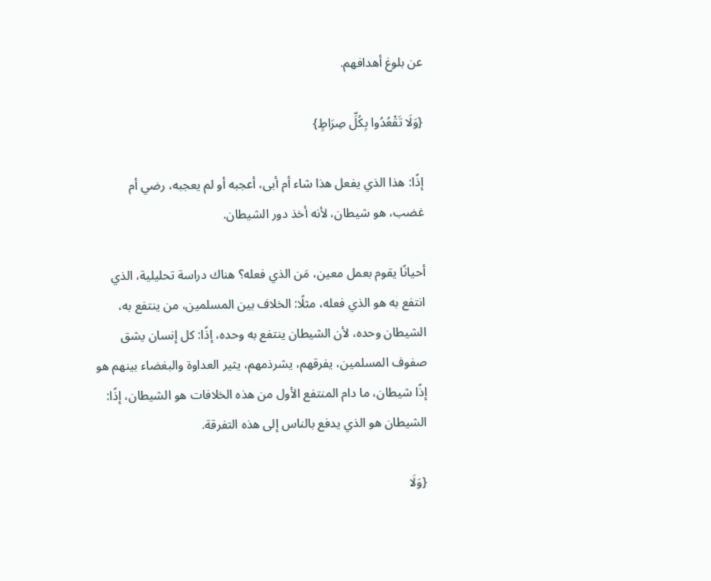عن بلوغ أهدافهم.

{وَلَا تَقْعُدُوا بِكُلِّ صِرَاطٍ}

إذًا: هذا الذي يفعل هذا شاء أم أبى، أعجبه أو لم يعجبه، رضي أم غضب، هو شيطان، لأنه أخذ دور الشيطان.

أحيانًا يقوم بعمل معين، مَن الذي فعله؟ هناك دراسة تحليلية، الذي انتفع به هو الذي فعله، مثلًا: الخلاف بين المسلمين، من ينتفع به، الشيطان وحده، لأن الشيطان ينتفع به وحده، إذًا: كل إنسان يشق صفوف المسلمين، يفرقهم، يشرذمهم، يثير العداوة والبغضاء بينهم هو إذًا شيطان، ما دام المنتفع الأول من هذه الخلافات هو الشيطان، إذًا: الشيطان هو الذي يدفع بالناس إلى هذه التفرقة.

{وَلَا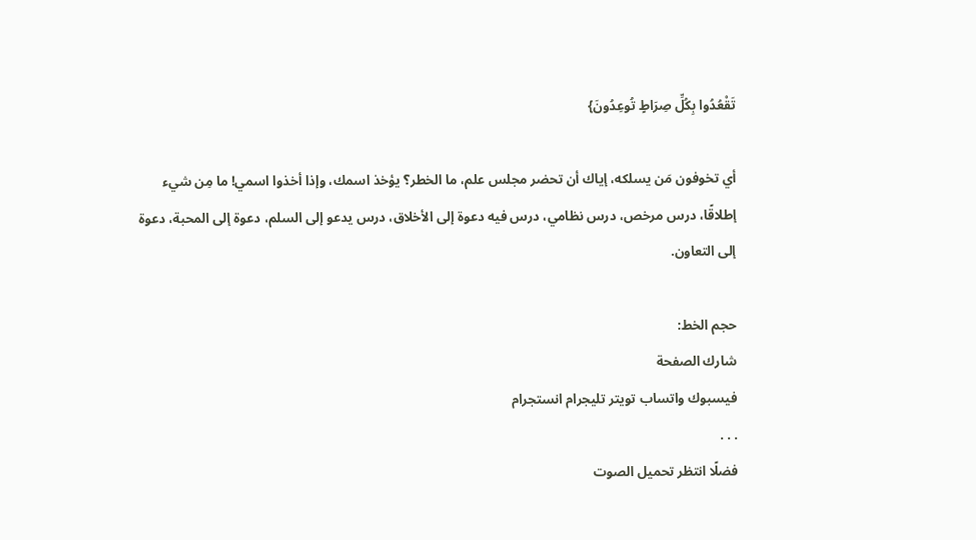تَقْعُدُوا بِكُلِّ صِرَاطٍ تُوعِدُونَ}

أي تخوفون مَن يسلكه، إياك أن تحضر مجلس علم، ما الخطر؟ يؤخذ اسمك، وإذا أخذوا اسمي! ما مِن شيء إطلاقًا، درس مرخص، درس نظامي، درس فيه دعوة إلى الأخلاق، درس يدعو إلى السلم، دعوة إلى المحبة، دعوة إلى التعاون.

حجم الخط:
شارك الصفحة
فيسبوك واتساب تويتر تليجرام انستجرام
. . .
فضلًا انتظر تحميل الصوت